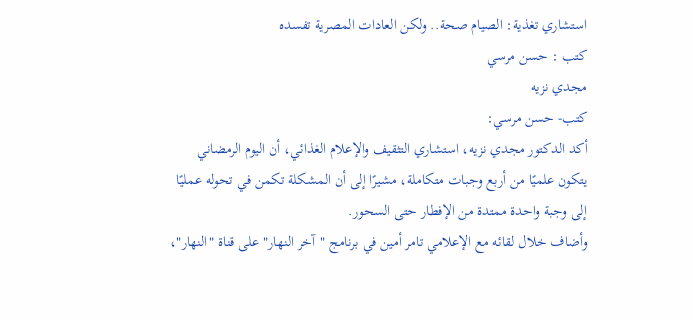استشاري تغذية: الصيام صحة.. ولكن العادات المصرية تفسده
كتب : حسن مرسي
مجدي نزيه
كتب- حسن مرسي:
أكد الدكتور مجدي نزيه، استشاري التثقيف والإعلام الغذائي، أن اليوم الرمضاني يتكون علميًا من أربع وجبات متكاملة، مشيرًا إلى أن المشكلة تكمن في تحوله عمليًا إلى وجبة واحدة ممتدة من الإفطار حتى السحور.
وأضاف خلال لقائه مع الإعلامي تامر أمين في برنامج "آخر النهار" على قناة "النهار"،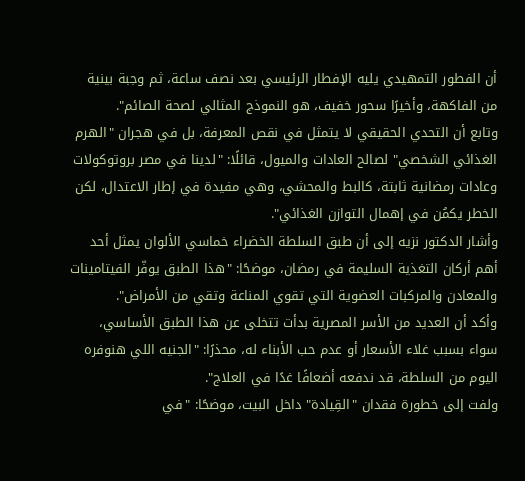أن الفطور التمهيدي يليه الإفطار الرئيسي بعد نصف ساعة، ثم وجبة بينية من الفاكهة، وأخيرًا سحور خفيف، هو النموذج المثالي لصحة الصائم".
وتابع أن التحدي الحقيقي لا يتمثل في نقص المعرفة، بل في هجران "الهرم الغذائي الشخصي" لصالح العادات والميول، قائلًا: "لدينا في مصر بروتوكولات وعادات رمضانية ثابتة، كالبط والمحشي، وهي مفيدة في إطار الاعتدال، لكن الخطر يكمُن في إهمال التوازن الغذائي".
وأشار الدكتور نزيه إلى أن طبق السلطة الخضراء خماسي الألوان يمثل أحد أهم أركان التغذية السليمة في رمضان، موضحًا: "هذا الطبق يوفّر الفيتامينات والمعادن والمركبات العضوية التي تقوي المناعة وتقي من الأمراض".
وأكد أن العديد من الأسر المصرية بدأت تتخلى عن هذا الطبق الأساسي، سواء بسبب غلاء الأسعار أو عدم حب الأبناء له، محذرًا: "الجنيه اللي هنوفره اليوم من السلطة، قد ندفعه أضعافًا غدًا في العلاج".
ولفت إلى خطورة فقدان "القِيادة" داخل البيت، موضحًا: "في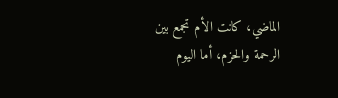الماضي، كانت الأم تجمع بين الرحمة والحزم، أما اليوم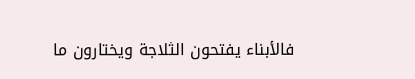فالأبناء يفتحون الثلاجة ويختارون ما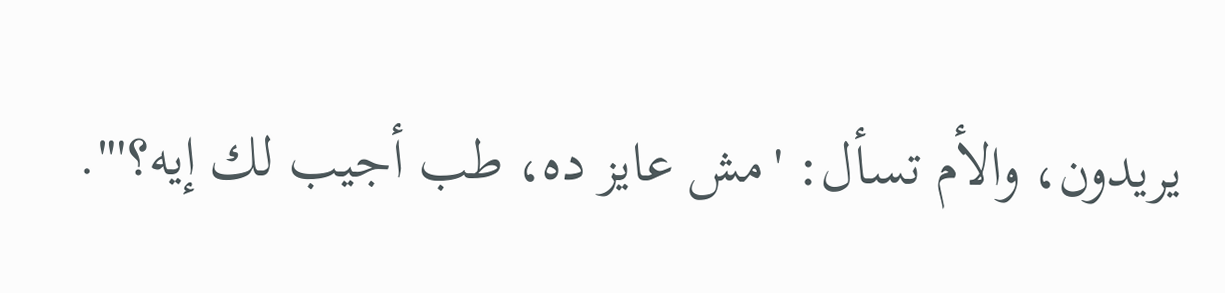يريدون، والأم تسأل: 'مش عايز ده، طب أجيب لك إيه؟'".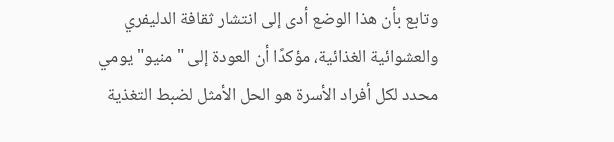وتابع بأن هذا الوضع أدى إلى انتشار ثقافة الدليفري والعشوائية الغذائية، مؤكدًا أن العودة إلى "منيو" يومي محدد لكل أفراد الأسرة هو الحل الأمثل لضبط التغذية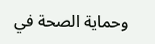وحماية الصحة في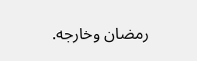رمضان وخارجه.